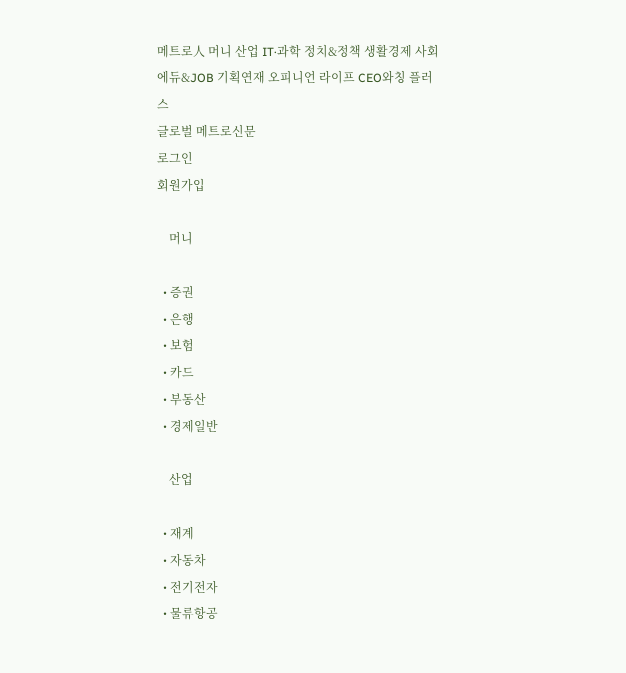메트로人 머니 산업 IT·과학 정치&정책 생활경제 사회 에듀&JOB 기획연재 오피니언 라이프 CEO와칭 플러스
글로벌 메트로신문
로그인
회원가입

    머니

  • 증권
  • 은행
  • 보험
  • 카드
  • 부동산
  • 경제일반

    산업

  • 재계
  • 자동차
  • 전기전자
  • 물류항공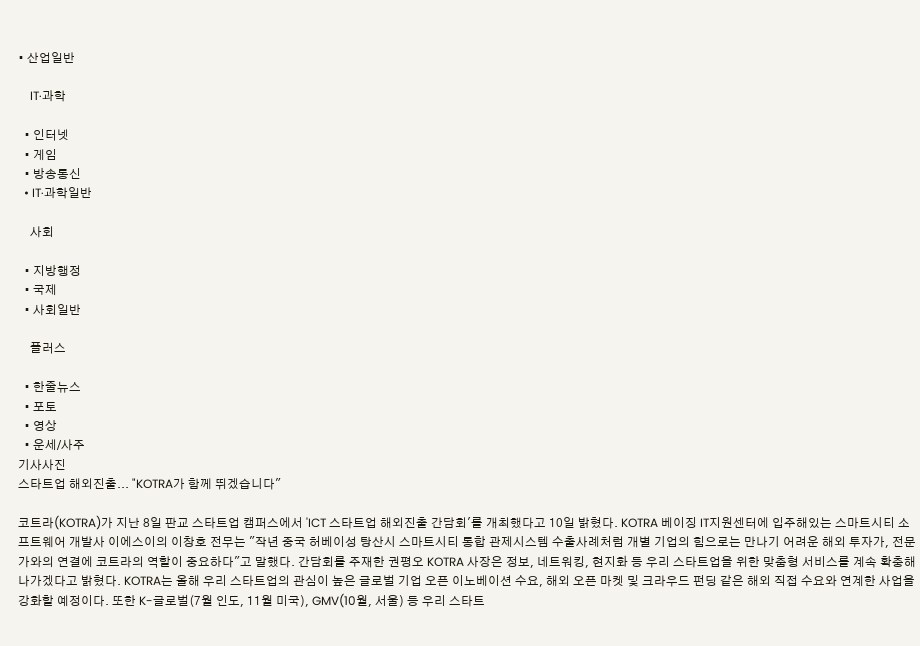• 산업일반

    IT·과학

  • 인터넷
  • 게임
  • 방송통신
  • IT·과학일반

    사회

  • 지방행정
  • 국제
  • 사회일반

    플러스

  • 한줄뉴스
  • 포토
  • 영상
  • 운세/사주
기사사진
스타트업 해외진출... "KOTRA가 함께 뛰겠습니다"

코트라(KOTRA)가 지난 8일 판교 스타트업 캠퍼스에서 'ICT 스타트업 해외진출 간담회'를 개최했다고 10일 밝혔다. KOTRA 베이징 IT지원센터에 입주해있는 스마트시티 소프트웨어 개발사 이에스이의 이창호 전무는 "작년 중국 허베이성 탕산시 스마트시티 통합 관제시스템 수출사례처럼 개별 기업의 힘으로는 만나기 어려운 해외 투자가, 전문가와의 연결에 코트라의 역할이 중요하다"고 말했다. 간담회를 주재한 권평오 KOTRA 사장은 정보, 네트워킹, 현지화 등 우리 스타트업을 위한 맞춤형 서비스를 계속 확충해나가겠다고 밝혔다. KOTRA는 올해 우리 스타트업의 관심이 높은 글로벌 기업 오픈 이노베이션 수요, 해외 오픈 마켓 및 크라우드 펀딩 같은 해외 직접 수요와 연계한 사업을 강화할 예정이다. 또한 K-글로벌(7월 인도, 11월 미국), GMV(10월, 서울) 등 우리 스타트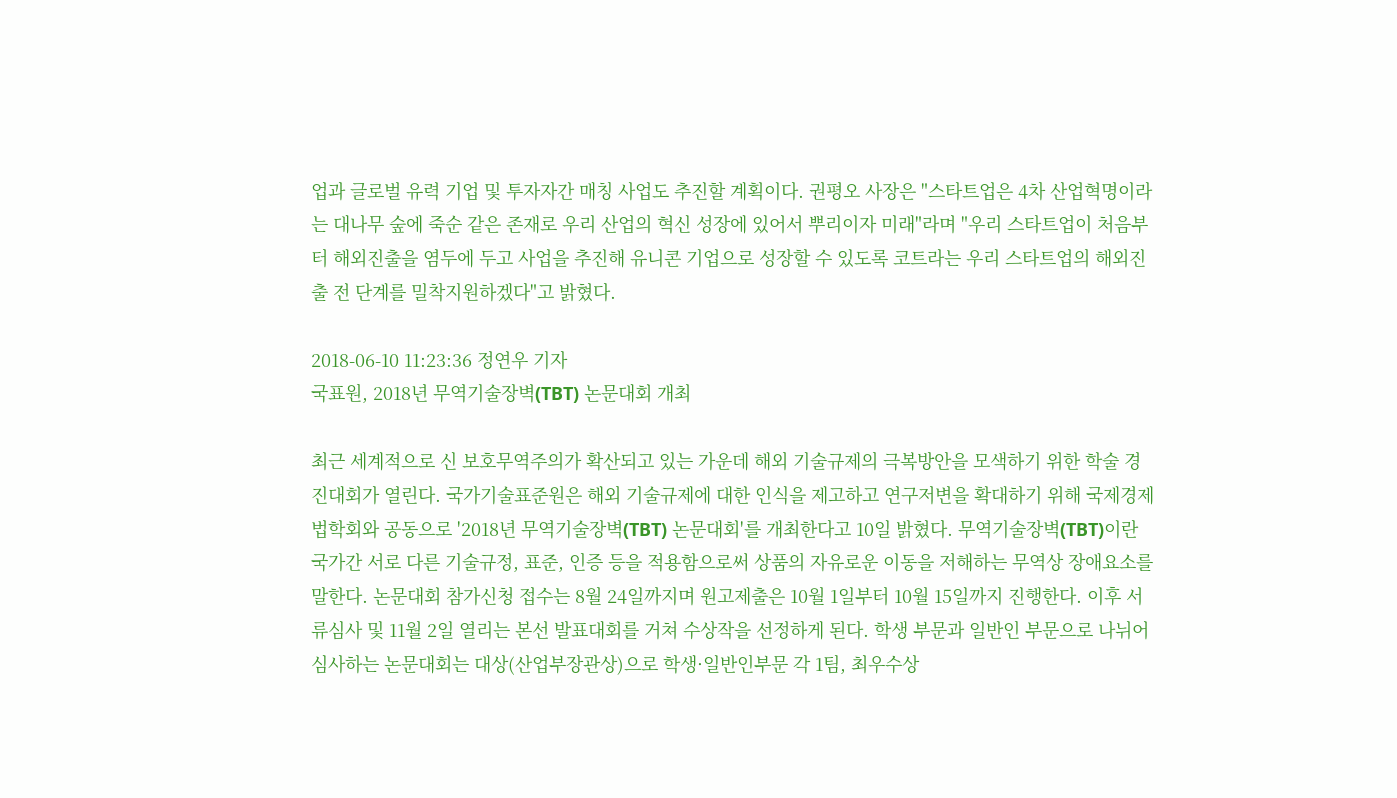업과 글로벌 유력 기업 및 투자자간 매칭 사업도 추진할 계획이다. 권평오 사장은 "스타트업은 4차 산업혁명이라는 대나무 숲에 죽순 같은 존재로 우리 산업의 혁신 성장에 있어서 뿌리이자 미래"라며 "우리 스타트업이 처음부터 해외진출을 염두에 두고 사업을 추진해 유니콘 기업으로 성장할 수 있도록 코트라는 우리 스타트업의 해외진출 전 단계를 밀착지원하겠다"고 밝혔다.

2018-06-10 11:23:36 정연우 기자
국표원, 2018년 무역기술장벽(TBT) 논문대회 개최

최근 세계적으로 신 보호무역주의가 확산되고 있는 가운데 해외 기술규제의 극복방안을 모색하기 위한 학술 경진대회가 열린다. 국가기술표준원은 해외 기술규제에 대한 인식을 제고하고 연구저변을 확대하기 위해 국제경제법학회와 공동으로 '2018년 무역기술장벽(TBT) 논문대회'를 개최한다고 10일 밝혔다. 무역기술장벽(TBT)이란 국가간 서로 다른 기술규정, 표준, 인증 등을 적용함으로써 상품의 자유로운 이동을 저해하는 무역상 장애요소를 말한다. 논문대회 참가신청 접수는 8월 24일까지며 원고제출은 10월 1일부터 10월 15일까지 진행한다. 이후 서류심사 및 11월 2일 열리는 본선 발표대회를 거쳐 수상작을 선정하게 된다. 학생 부문과 일반인 부문으로 나뉘어 심사하는 논문대회는 대상(산업부장관상)으로 학생·일반인부문 각 1팀, 최우수상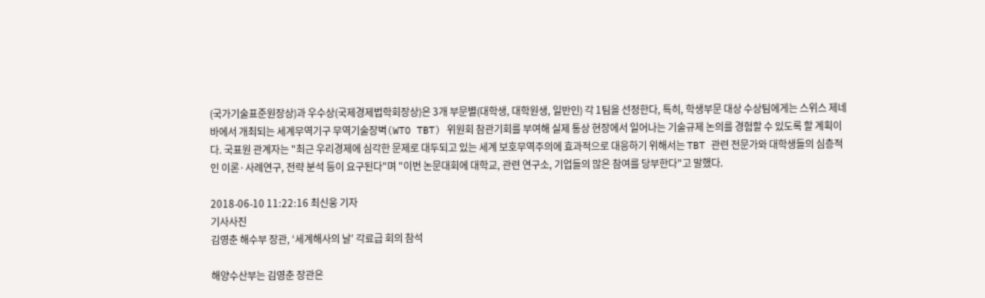(국가기술표준원장상)과 우수상(국제경제법학회장상)은 3개 부문별(대학생, 대학원생, 일반인) 각 1팀을 선정한다, 특히, 학생부문 대상 수상팀에게는 스위스 제네바에서 개최되는 세계무역기구 무역기술장벽(WTO TBT) 위원회 참관기회를 부여해 실제 통상 현장에서 일어나는 기술규제 논의를 경험할 수 있도록 할 계획이다. 국표원 관계자는 "최근 우리경제에 심각한 문제로 대두되고 있는 세계 보호무역주의에 효과적으로 대응하기 위해서는 TBT 관련 전문가와 대학생들의 심층적인 이론·사례연구, 전략 분석 등이 요구된다"며 "이번 논문대회에 대학교, 관련 연구소, 기업들의 많은 참여를 당부한다"고 말했다.

2018-06-10 11:22:16 최신웅 기자
기사사진
김영춘 해수부 장관, ‘세계해사의 날’ 각료급 회의 참석

해양수산부는 김영춘 장관은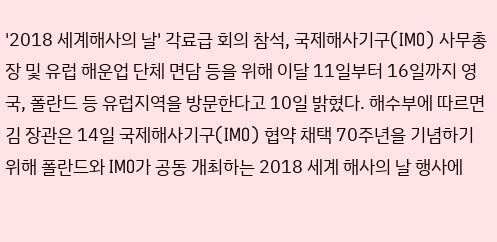'2018 세계해사의 날' 각료급 회의 참석, 국제해사기구(IMO) 사무총장 및 유럽 해운업 단체 면담 등을 위해 이달 11일부터 16일까지 영국, 폴란드 등 유럽지역을 방문한다고 10일 밝혔다. 해수부에 따르면 김 장관은 14일 국제해사기구(IMO) 협약 채택 70주년을 기념하기 위해 폴란드와 IMO가 공동 개최하는 2018 세계 해사의 날 행사에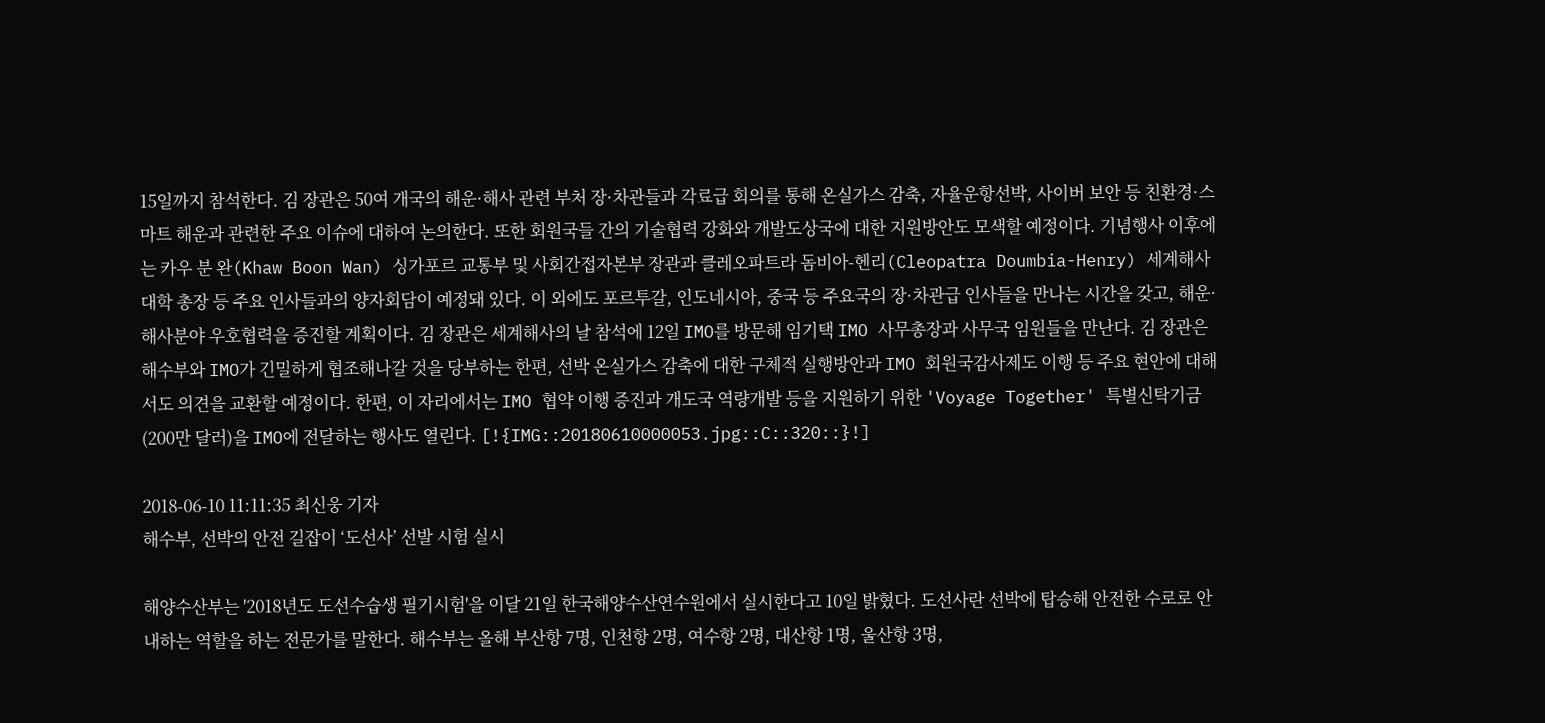15일까지 참석한다. 김 장관은 50여 개국의 해운·해사 관련 부처 장·차관들과 각료급 회의를 통해 온실가스 감축, 자율운항선박, 사이버 보안 등 친환경·스마트 해운과 관련한 주요 이슈에 대하여 논의한다. 또한 회원국들 간의 기술협력 강화와 개발도상국에 대한 지원방안도 모색할 예정이다. 기념행사 이후에는 카우 분 완(Khaw Boon Wan) 싱가포르 교통부 및 사회간접자본부 장관과 클레오파트라 돔비아-헨리(Cleopatra Doumbia-Henry) 세계해사대학 총장 등 주요 인사들과의 양자회담이 예정돼 있다. 이 외에도 포르투갈, 인도네시아, 중국 등 주요국의 장·차관급 인사들을 만나는 시간을 갖고, 해운·해사분야 우호협력을 증진할 계획이다. 김 장관은 세계해사의 날 참석에 12일 IMO를 방문해 임기택 IMO 사무총장과 사무국 임원들을 만난다. 김 장관은 해수부와 IMO가 긴밀하게 협조해나갈 것을 당부하는 한편, 선박 온실가스 감축에 대한 구체적 실행방안과 IMO 회원국감사제도 이행 등 주요 현안에 대해서도 의견을 교환할 예정이다. 한편, 이 자리에서는 IMO 협약 이행 증진과 개도국 역량개발 등을 지원하기 위한 'Voyage Together' 특별신탁기금(200만 달러)을 IMO에 전달하는 행사도 열린다. [!{IMG::20180610000053.jpg::C::320::}!]

2018-06-10 11:11:35 최신웅 기자
해수부, 선박의 안전 길잡이 ‘도선사’ 선발 시험 실시

해양수산부는 '2018년도 도선수습생 필기시험'을 이달 21일 한국해양수산연수원에서 실시한다고 10일 밝혔다. 도선사란 선박에 탑승해 안전한 수로로 안내하는 역할을 하는 전문가를 말한다. 해수부는 올해 부산항 7명, 인천항 2명, 여수항 2명, 대산항 1명, 울산항 3명,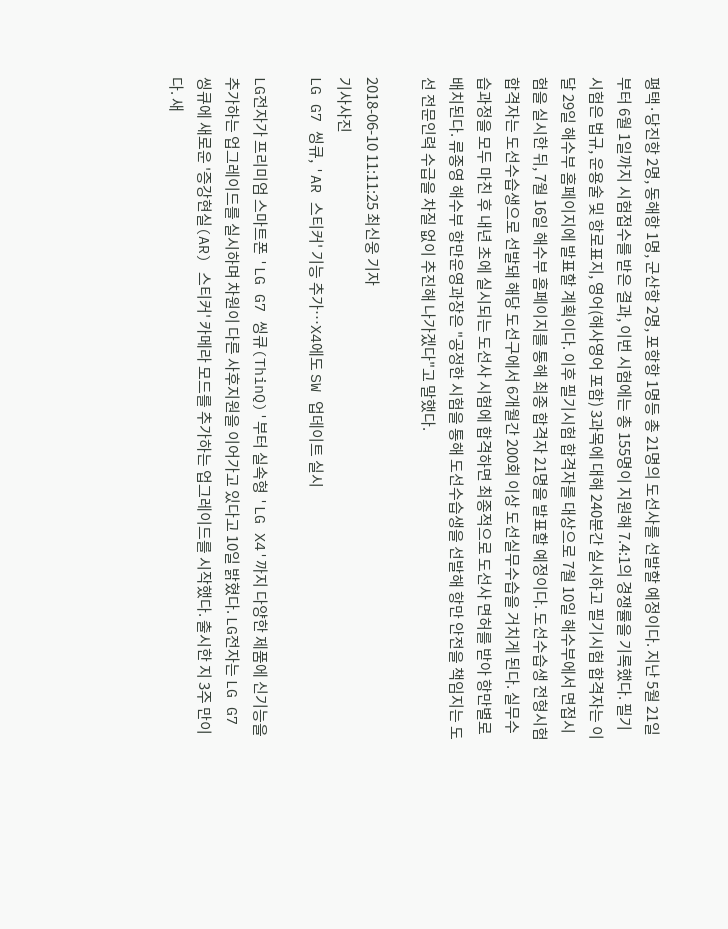평택·당진항 2명, 동해항 1명, 군산항 2명, 포항항 1명등 총 21명의 도선사를 선발할 예정이다. 지난 5월 21일부터 6월 1일까지 시험접수를 받은 결과, 이번 시험에는 총 155명이 지원해 7.4:1의 경쟁률을 기록했다. 필기시험은 법규, 운용술 및 항로표지, 영어(해사영어 포함) 3과목에 대해 240분간 실시하고 필기시험 합격자는 이달 29일 해수부 홈페이지에 발표할 계획이다. 이후 필기시험 합격자를 대상으로 7월 10일 해수부에서 면접시험을 실시한 뒤, 7월 16일 해수부 홈페이지를 통해 최종 합격자 21명을 발표할 예정이다. 도선수습생 전형시험 합격자는 도선수습생으로 선발돼 해당 도선구에서 6개월간 200회 이상 도선실무수습을 거치게 된다. 실무수습과정을 모두 마친 후 내년 초에 실시되는 도선사 시험에 합격하면 최종적으로 도선사 면허를 받아 항만별로 배치된다. 류종영 해수부 항만운영과장은 "공정한 시험을 통해 도선수습생을 선발해 항만 안전을 책임지는 도선 전문인력 수급을 차질 없이 추진해 나가겠다"고 말했다.

2018-06-10 11:11:25 최신웅 기자
기사사진
LG G7 씽큐, 'AR 스티커' 기능 추가…X4에도 SW 업데이트 실시

LG전자가 프리미엄 스마트폰 'LG G7 씽큐(ThinQ)'부터 실속형 'LG X4'까지 다양한 제품에 신기능을 추가하는 업그레이드를 실시하며 차원이 다른 사후지원을 이어가고 있다고 10일 밝혔다. LG전자는 LG G7 씽큐에 새로운 '증강현실(AR) 스티커' 카메라 모드를 추가하는 업그레이드를 시작했다. 출시한 지 3주 만이다. 새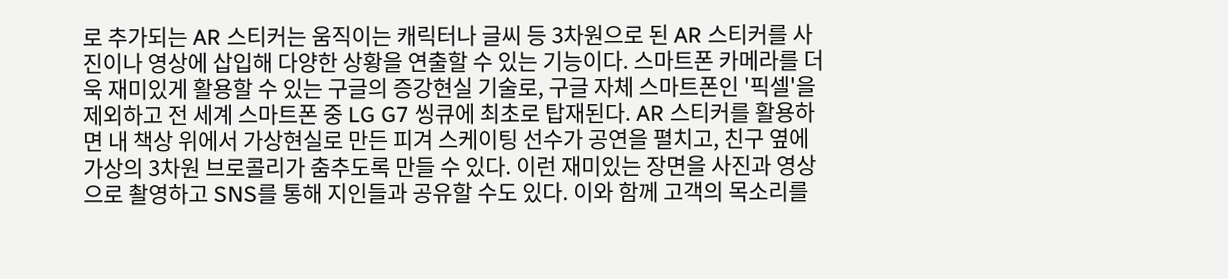로 추가되는 AR 스티커는 움직이는 캐릭터나 글씨 등 3차원으로 된 AR 스티커를 사진이나 영상에 삽입해 다양한 상황을 연출할 수 있는 기능이다. 스마트폰 카메라를 더욱 재미있게 활용할 수 있는 구글의 증강현실 기술로, 구글 자체 스마트폰인 '픽셀'을 제외하고 전 세계 스마트폰 중 LG G7 씽큐에 최초로 탑재된다. AR 스티커를 활용하면 내 책상 위에서 가상현실로 만든 피겨 스케이팅 선수가 공연을 펼치고, 친구 옆에 가상의 3차원 브로콜리가 춤추도록 만들 수 있다. 이런 재미있는 장면을 사진과 영상으로 촬영하고 SNS를 통해 지인들과 공유할 수도 있다. 이와 함께 고객의 목소리를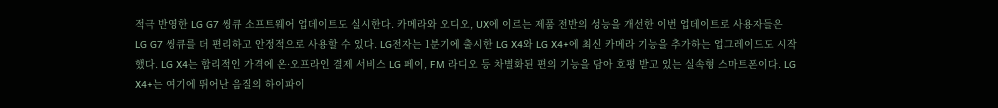적극 반영한 LG G7 씽큐 소프트웨어 업데이트도 실시한다. 카메라와 오디오, UX에 이르는 제품 전반의 성능을 개선한 이번 업데이트로 사용자들은 LG G7 씽큐를 더 편리하고 안정적으로 사용할 수 있다. LG전자는 1분기에 출시한 LG X4와 LG X4+에 최신 카메라 기능을 추가하는 업그레이드도 시작했다. LG X4는 합리적인 가격에 온·오프라인 결제 서비스 LG 페이, FM 라디오 등 차별화된 편의 기능을 담아 호평 받고 있는 실속형 스마트폰이다. LG X4+는 여기에 뛰어난 음질의 하이파이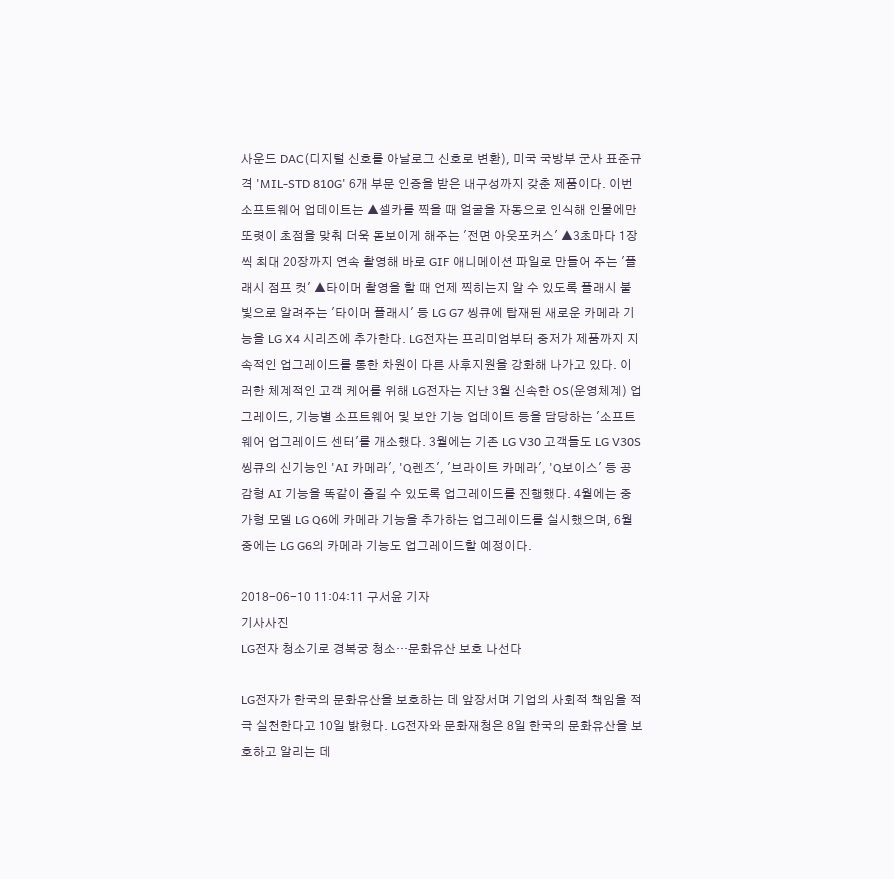사운드 DAC(디지털 신호를 아날로그 신호로 변환), 미국 국방부 군사 표준규격 'MIL-STD 810G' 6개 부문 인증을 받은 내구성까지 갖춘 제품이다. 이번 소프트웨어 업데이트는 ▲셀카를 찍을 때 얼굴을 자동으로 인식해 인물에만 또렷이 초점을 맞춰 더욱 돋보이게 해주는 '전면 아웃포커스' ▲3초마다 1장씩 최대 20장까지 연속 촬영해 바로 GIF 애니메이션 파일로 만들어 주는 '플래시 점프 컷' ▲타이머 촬영을 할 때 언제 찍히는지 알 수 있도록 플래시 불빛으로 알려주는 '타이머 플래시' 등 LG G7 씽큐에 탑재된 새로운 카메라 기능을 LG X4 시리즈에 추가한다. LG전자는 프리미엄부터 중저가 제품까지 지속적인 업그레이드를 통한 차원이 다른 사후지원을 강화해 나가고 있다. 이러한 체계적인 고객 케어를 위해 LG전자는 지난 3월 신속한 OS(운영체계) 업그레이드, 기능별 소프트웨어 및 보안 기능 업데이트 등을 담당하는 '소프트웨어 업그레이드 센터'를 개소했다. 3월에는 기존 LG V30 고객들도 LG V30S 씽큐의 신기능인 'AI 카메라', 'Q렌즈', '브라이트 카메라', 'Q보이스' 등 공감형 AI 기능을 똑같이 즐길 수 있도록 업그레이드를 진행했다. 4월에는 중가형 모델 LG Q6에 카메라 기능을 추가하는 업그레이드를 실시했으며, 6월 중에는 LG G6의 카메라 기능도 업그레이드할 예정이다.

2018-06-10 11:04:11 구서윤 기자
기사사진
LG전자 청소기로 경복궁 청소…문화유산 보호 나선다

LG전자가 한국의 문화유산을 보호하는 데 앞장서며 기업의 사회적 책임을 적극 실천한다고 10일 밝혔다. LG전자와 문화재청은 8일 한국의 문화유산을 보호하고 알리는 데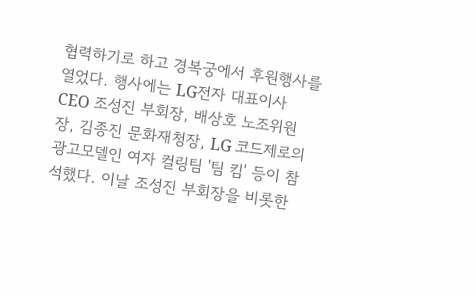협력하기로 하고 경복궁에서 후원행사를 열었다. 행사에는 LG전자 대표이사 CEO 조성진 부회장, 배상호 노조위원장, 김종진 문화재청장, LG 코드제로의 광고모델인 여자 컬링팀 '팀 킴' 등이 참석했다. 이날 조성진 부회장을 비롯한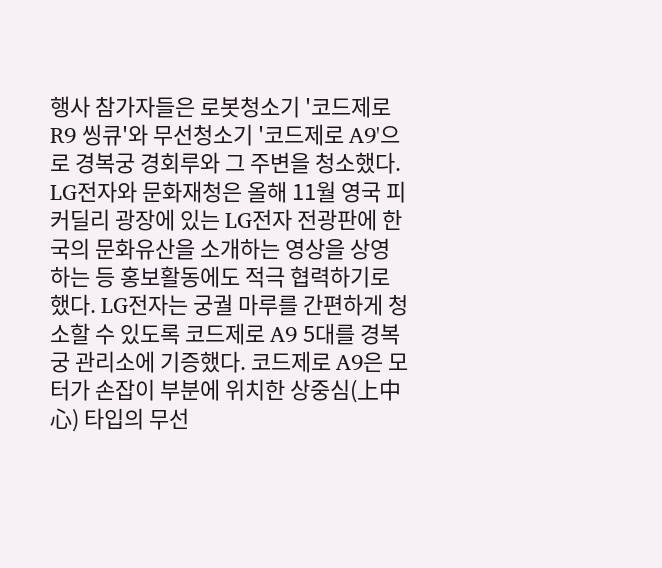행사 참가자들은 로봇청소기 '코드제로 R9 씽큐'와 무선청소기 '코드제로 A9'으로 경복궁 경회루와 그 주변을 청소했다. LG전자와 문화재청은 올해 11월 영국 피커딜리 광장에 있는 LG전자 전광판에 한국의 문화유산을 소개하는 영상을 상영하는 등 홍보활동에도 적극 협력하기로 했다. LG전자는 궁궐 마루를 간편하게 청소할 수 있도록 코드제로 A9 5대를 경복궁 관리소에 기증했다. 코드제로 A9은 모터가 손잡이 부분에 위치한 상중심(上中心) 타입의 무선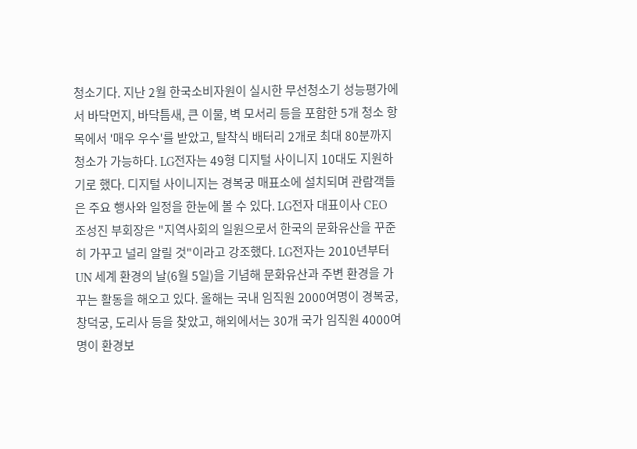청소기다. 지난 2월 한국소비자원이 실시한 무선청소기 성능평가에서 바닥먼지, 바닥틈새, 큰 이물, 벽 모서리 등을 포함한 5개 청소 항목에서 '매우 우수'를 받았고, 탈착식 배터리 2개로 최대 80분까지 청소가 가능하다. LG전자는 49형 디지털 사이니지 10대도 지원하기로 했다. 디지털 사이니지는 경복궁 매표소에 설치되며 관람객들은 주요 행사와 일정을 한눈에 볼 수 있다. LG전자 대표이사 CEO 조성진 부회장은 "지역사회의 일원으로서 한국의 문화유산을 꾸준히 가꾸고 널리 알릴 것"이라고 강조했다. LG전자는 2010년부터 UN 세계 환경의 날(6월 5일)을 기념해 문화유산과 주변 환경을 가꾸는 활동을 해오고 있다. 올해는 국내 임직원 2000여명이 경복궁, 창덕궁, 도리사 등을 찾았고, 해외에서는 30개 국가 임직원 4000여명이 환경보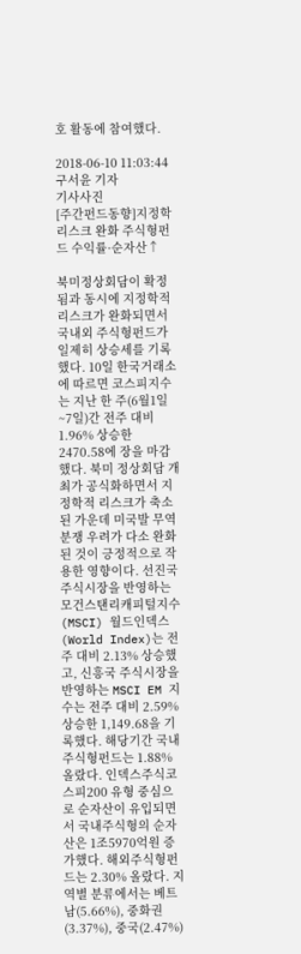호 활동에 참여했다.

2018-06-10 11:03:44 구서윤 기자
기사사진
[주간펀드동향]지정학 리스크 완화 주식형펀드 수익률·순자산↑

북미정상회담이 확정됨과 동시에 지정학적 리스크가 완화되면서 국내외 주식형펀드가 일제히 상승세를 기록했다. 10일 한국거래소에 따르면 코스피지수는 지난 한 주(6월1일~7일)간 전주 대비 1.96% 상승한 2470.58에 장을 마감했다. 북미 정상회담 개최가 공식화하면서 지정학적 리스크가 축소된 가운데 미국발 무역분쟁 우려가 다소 완화된 것이 긍정적으로 작용한 영향이다. 선진국 주식시장을 반영하는 모건스탠리캐피털지수(MSCI) 월드인덱스(World Index)는 전주 대비 2.13% 상승했고, 신흥국 주식시장을 반영하는 MSCI EM 지수는 전주 대비 2.59% 상승한 1,149.68을 기록했다. 해당기간 국내 주식형펀드는 1.88% 올랐다. 인덱스주식코스피200 유형 중심으로 순자산이 유입되면서 국내주식형의 순자산은 1조5970억원 증가했다. 해외주식형펀드는 2.30% 올랐다. 지역별 분류에서는 베트남(5.66%), 중화권(3.37%), 중국(2.47%)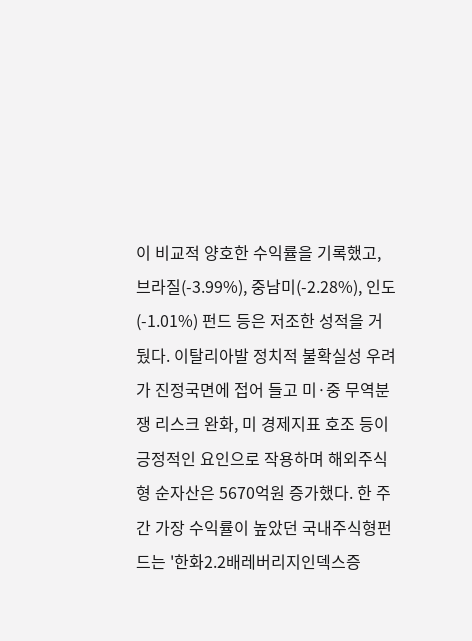이 비교적 양호한 수익률을 기록했고, 브라질(-3.99%), 중남미(-2.28%), 인도(-1.01%) 펀드 등은 저조한 성적을 거뒀다. 이탈리아발 정치적 불확실성 우려가 진정국면에 접어 들고 미·중 무역분쟁 리스크 완화, 미 경제지표 호조 등이 긍정적인 요인으로 작용하며 해외주식형 순자산은 5670억원 증가했다. 한 주간 가장 수익률이 높았던 국내주식형펀드는 '한화2.2배레버리지인덱스증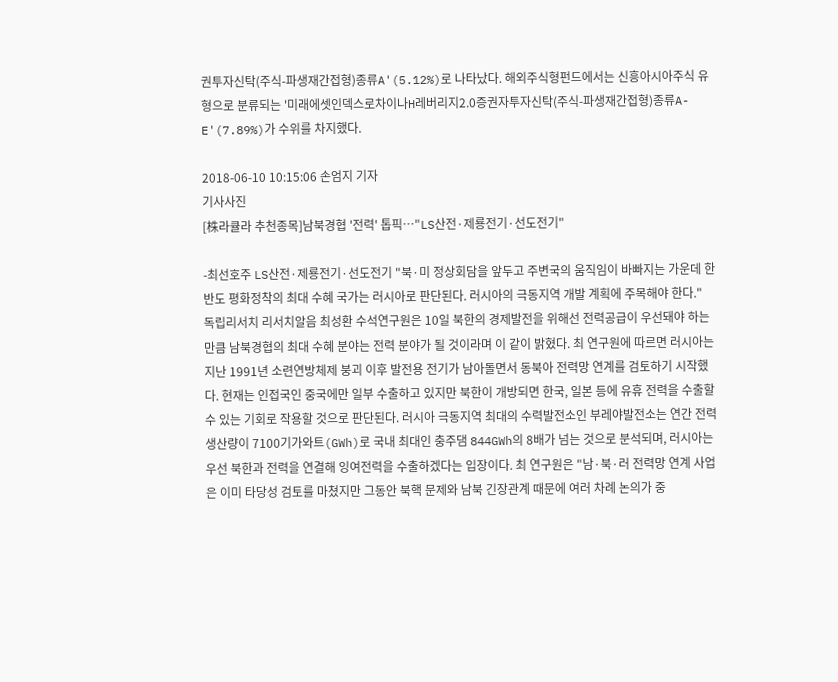권투자신탁(주식-파생재간접형)종류A'(5.12%)로 나타났다. 해외주식형펀드에서는 신흥아시아주식 유형으로 분류되는 '미래에셋인덱스로차이나H레버리지2.0증권자투자신탁(주식-파생재간접형)종류A-E'(7.89%)가 수위를 차지했다.

2018-06-10 10:15:06 손엄지 기자
기사사진
[株라큘라 추천종목]남북경협 '전력' 톱픽…"LS산전·제룡전기·선도전기"

-최선호주 LS산전·제룡전기·선도전기 "북·미 정상회담을 앞두고 주변국의 움직임이 바빠지는 가운데 한반도 평화정착의 최대 수혜 국가는 러시아로 판단된다. 러시아의 극동지역 개발 계획에 주목해야 한다." 독립리서치 리서치알음 최성환 수석연구원은 10일 북한의 경제발전을 위해선 전력공급이 우선돼야 하는 만큼 남북경협의 최대 수혜 분야는 전력 분야가 될 것이라며 이 같이 밝혔다. 최 연구원에 따르면 러시아는 지난 1991년 소련연방체제 붕괴 이후 발전용 전기가 남아돌면서 동북아 전력망 연계를 검토하기 시작했다. 현재는 인접국인 중국에만 일부 수출하고 있지만 북한이 개방되면 한국, 일본 등에 유휴 전력을 수출할 수 있는 기회로 작용할 것으로 판단된다. 러시아 극동지역 최대의 수력발전소인 부레야발전소는 연간 전력 생산량이 7100기가와트(GWh)로 국내 최대인 충주댐 844GWh의 8배가 넘는 것으로 분석되며, 러시아는 우선 북한과 전력을 연결해 잉여전력을 수출하겠다는 입장이다. 최 연구원은 "남·북·러 전력망 연계 사업은 이미 타당성 검토를 마쳤지만 그동안 북핵 문제와 남북 긴장관계 때문에 여러 차례 논의가 중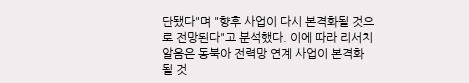단됐다"며 "향후 사업이 다시 본격화될 것으로 전망된다"고 분석했다. 이에 따라 리서치알음은 동북아 전력망 연계 사업이 본격화될 것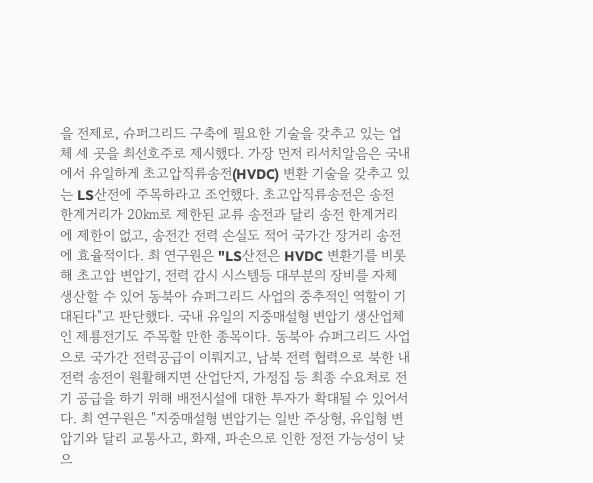을 전제로, 슈퍼그리드 구축에 필요한 기술을 갖추고 있는 업체 세 곳을 최선호주로 제시했다. 가장 먼저 리서치알음은 국내에서 유일하게 초고압직류송전(HVDC) 변환 기술을 갖추고 있는 LS산전에 주목하라고 조언했다. 초고압직류송전은 송전 한계거리가 20㎞로 제한된 교류 송전과 달리 송전 한계거리에 제한이 없고, 송전간 전력 손실도 적어 국가간 장거리 송전에 효율적이다. 최 연구원은 "LS산전은 HVDC 변환기를 비롯해 초고압 변압기, 전력 감시 시스템등 대부분의 장비를 자체 생산할 수 있어 동북아 슈퍼그리드 사업의 중추적인 역할이 기대된다"고 판단했다. 국내 유일의 지중매설형 변압기 생산업체인 제룡전기도 주목할 만한 종목이다. 동북아 슈퍼그리드 사업으로 국가간 전력공급이 이뤄지고, 남북 전력 협력으로 북한 내 전력 송전이 원활해지면 산업단지, 가정집 등 최종 수요처로 전기 공급을 하기 위해 배전시설에 대한 투자가 확대될 수 있어서다. 최 연구원은 "지중매설형 변압기는 일반 주상형, 유입형 변압기와 달리 교통사고, 화재, 파손으로 인한 정전 가능성이 낮으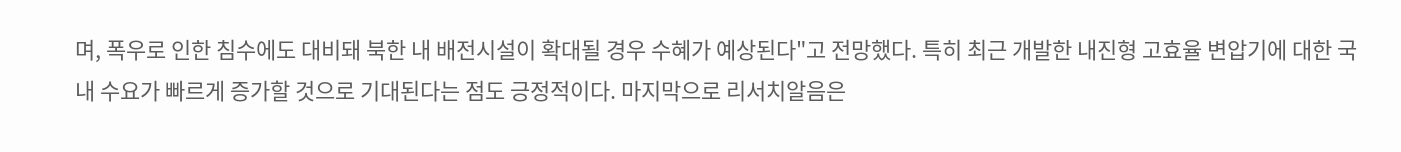며, 폭우로 인한 침수에도 대비돼 북한 내 배전시설이 확대될 경우 수혜가 예상된다"고 전망했다. 특히 최근 개발한 내진형 고효율 변압기에 대한 국내 수요가 빠르게 증가할 것으로 기대된다는 점도 긍정적이다. 마지막으로 리서치알음은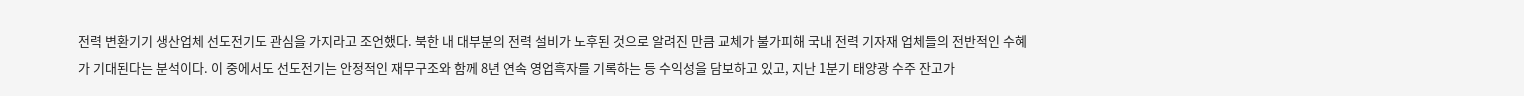전력 변환기기 생산업체 선도전기도 관심을 가지라고 조언했다. 북한 내 대부분의 전력 설비가 노후된 것으로 알려진 만큼 교체가 불가피해 국내 전력 기자재 업체들의 전반적인 수혜가 기대된다는 분석이다. 이 중에서도 선도전기는 안정적인 재무구조와 함께 8년 연속 영업흑자를 기록하는 등 수익성을 담보하고 있고, 지난 1분기 태양광 수주 잔고가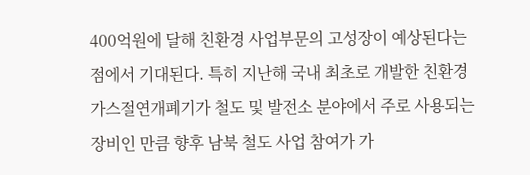400억원에 달해 친환경 사업부문의 고성장이 예상된다는 점에서 기대된다. 특히 지난해 국내 최초로 개발한 친환경 가스절연개폐기가 철도 및 발전소 분야에서 주로 사용되는 장비인 만큼 향후 남북 철도 사업 참여가 가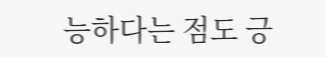능하다는 점도 긍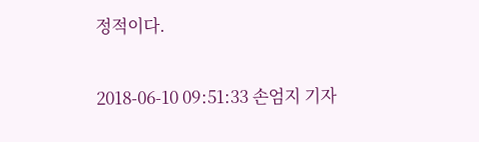정적이다.

2018-06-10 09:51:33 손엄지 기자